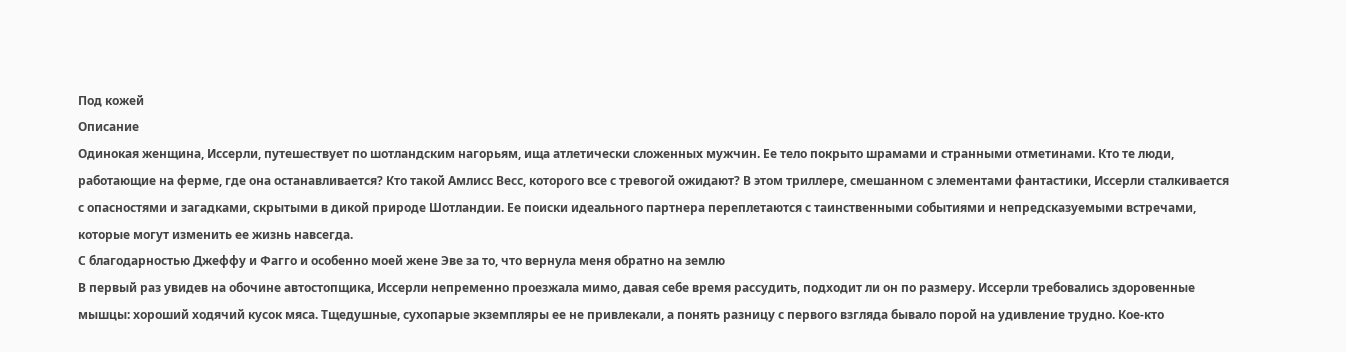Под кожей
Описание
Одинокая женщина, Иссерли, путешествует по шотландским нагорьям, ища атлетически сложенных мужчин. Ее тело покрыто шрамами и странными отметинами. Кто те люди, работающие на ферме, где она останавливается? Кто такой Амлисс Весс, которого все с тревогой ожидают? В этом триллере, смешанном с элементами фантастики, Иссерли сталкивается с опасностями и загадками, скрытыми в дикой природе Шотландии. Ее поиски идеального партнера переплетаются с таинственными событиями и непредсказуемыми встречами, которые могут изменить ее жизнь навсегда.
С благодарностью Джеффу и Фагго и особенно моей жене Эве за то, что вернула меня обратно на землю
В первый раз увидев на обочине автостопщика, Иссерли непременно проезжала мимо, давая себе время рассудить, подходит ли он по размеру. Иссерли требовались здоровенные мышцы: хороший ходячий кусок мяса. Тщедушные, сухопарые экземпляры ее не привлекали, а понять разницу с первого взгляда бывало порой на удивление трудно. Кое-кто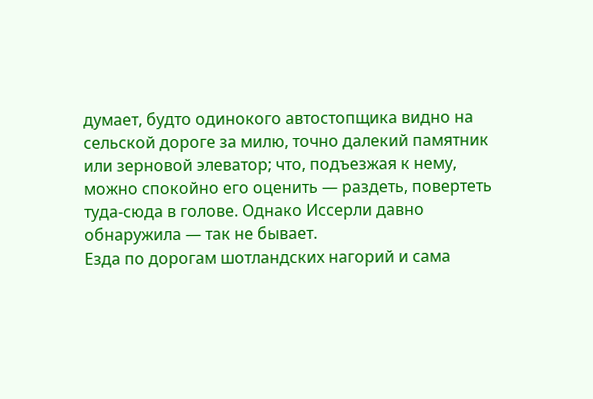думает, будто одинокого автостопщика видно на сельской дороге за милю, точно далекий памятник или зерновой элеватор; что, подъезжая к нему, можно спокойно его оценить — раздеть, повертеть туда-сюда в голове. Однако Иссерли давно обнаружила — так не бывает.
Езда по дорогам шотландских нагорий и сама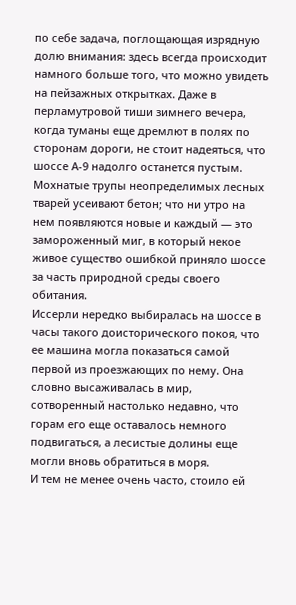по себе задача, поглощающая изрядную долю внимания: здесь всегда происходит намного больше того, что можно увидеть на пейзажных открытках. Даже в перламутровой тиши зимнего вечера, когда туманы еще дремлют в полях по сторонам дороги, не стоит надеяться, что шоссе А-9 надолго останется пустым. Мохнатые трупы неопределимых лесных тварей усеивают бетон; что ни утро на нем появляются новые и каждый — это замороженный миг, в который некое живое существо ошибкой приняло шоссе за часть природной среды своего обитания.
Иссерли нередко выбиралась на шоссе в часы такого доисторического покоя, что ее машина могла показаться самой первой из проезжающих по нему. Она словно высаживалась в мир, сотворенный настолько недавно, что горам его еще оставалось немного подвигаться, а лесистые долины еще могли вновь обратиться в моря.
И тем не менее очень часто, стоило ей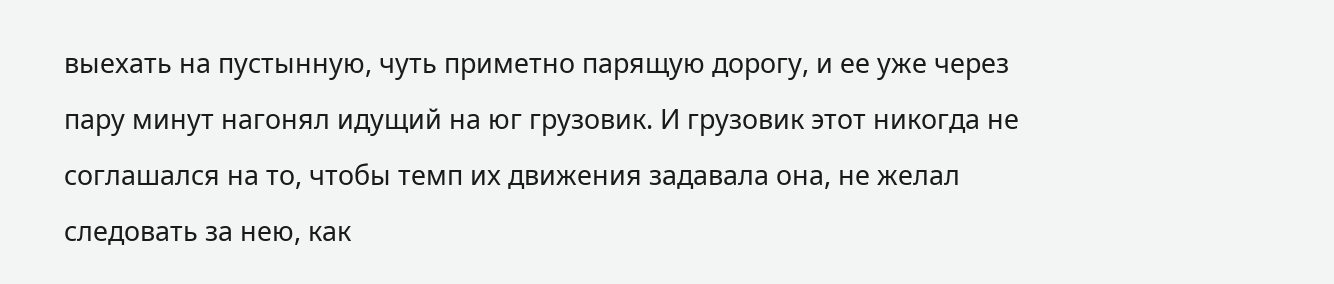выехать на пустынную, чуть приметно парящую дорогу, и ее уже через пару минут нагонял идущий на юг грузовик. И грузовик этот никогда не соглашался на то, чтобы темп их движения задавала она, не желал следовать за нею, как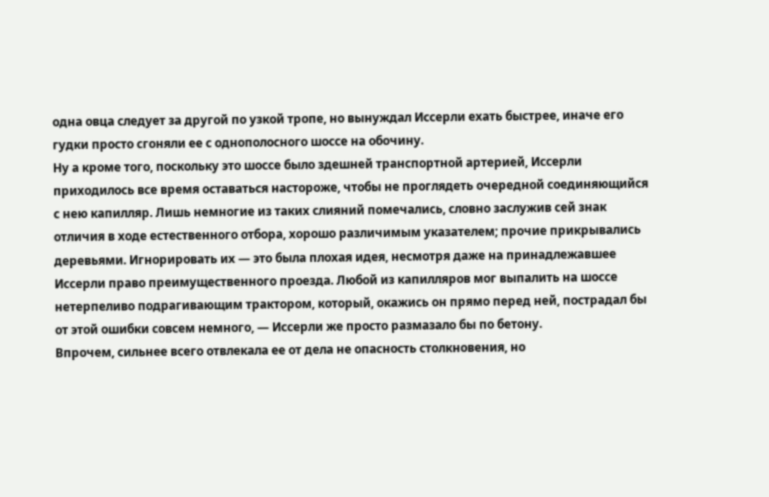одна овца следует за другой по узкой тропе, но вынуждал Иссерли ехать быстрее, иначе его гудки просто сгоняли ее с однополосного шоссе на обочину.
Ну а кроме того, поскольку это шоссе было здешней транспортной артерией, Иссерли приходилось все время оставаться настороже, чтобы не проглядеть очередной соединяющийся с нею капилляр. Лишь немногие из таких слияний помечались, словно заслужив сей знак отличия в ходе естественного отбора, хорошо различимым указателем; прочие прикрывались деревьями. Игнорировать их — это была плохая идея, несмотря даже на принадлежавшее Иссерли право преимущественного проезда. Любой из капилляров мог выпалить на шоссе нетерпеливо подрагивающим трактором, который, окажись он прямо перед ней, пострадал бы от этой ошибки совсем немного, — Иссерли же просто размазало бы по бетону.
Впрочем, сильнее всего отвлекала ее от дела не опасность столкновения, но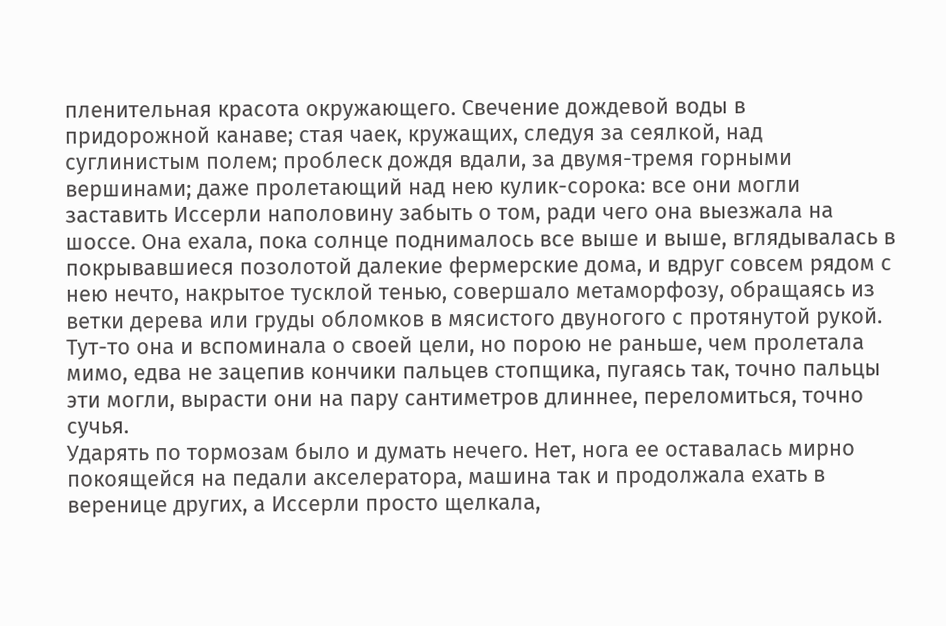пленительная красота окружающего. Свечение дождевой воды в придорожной канаве; стая чаек, кружащих, следуя за сеялкой, над суглинистым полем; проблеск дождя вдали, за двумя-тремя горными вершинами; даже пролетающий над нею кулик-сорока: все они могли заставить Иссерли наполовину забыть о том, ради чего она выезжала на шоссе. Она ехала, пока солнце поднималось все выше и выше, вглядывалась в покрывавшиеся позолотой далекие фермерские дома, и вдруг совсем рядом с нею нечто, накрытое тусклой тенью, совершало метаморфозу, обращаясь из ветки дерева или груды обломков в мясистого двуногого с протянутой рукой.
Тут-то она и вспоминала о своей цели, но порою не раньше, чем пролетала мимо, едва не зацепив кончики пальцев стопщика, пугаясь так, точно пальцы эти могли, вырасти они на пару сантиметров длиннее, переломиться, точно сучья.
Ударять по тормозам было и думать нечего. Нет, нога ее оставалась мирно покоящейся на педали акселератора, машина так и продолжала ехать в веренице других, а Иссерли просто щелкала,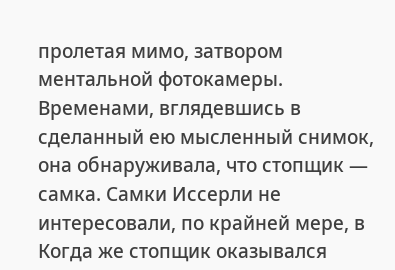пролетая мимо, затвором ментальной фотокамеры.
Временами, вглядевшись в сделанный ею мысленный снимок, она обнаруживала, что стопщик — самка. Самки Иссерли не интересовали, по крайней мере, в
Когда же стопщик оказывался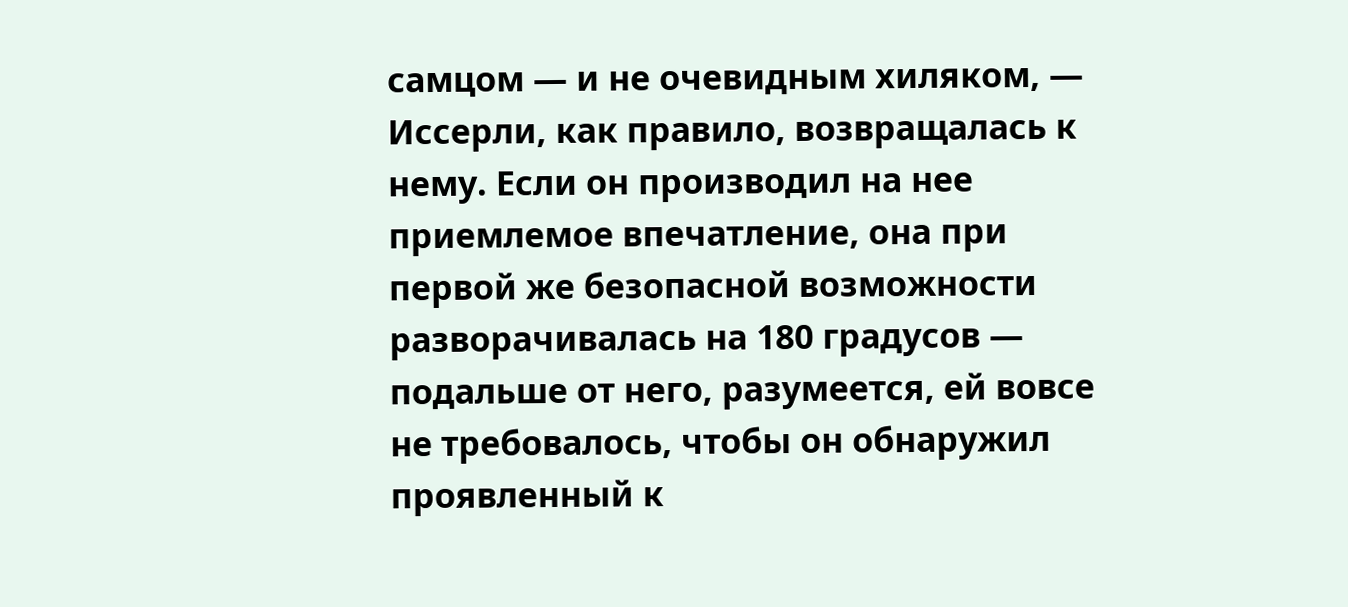самцом — и не очевидным хиляком, — Иссерли, как правило, возвращалась к нему. Если он производил на нее приемлемое впечатление, она при первой же безопасной возможности разворачивалась на 180 градусов — подальше от него, разумеется, ей вовсе не требовалось, чтобы он обнаружил проявленный к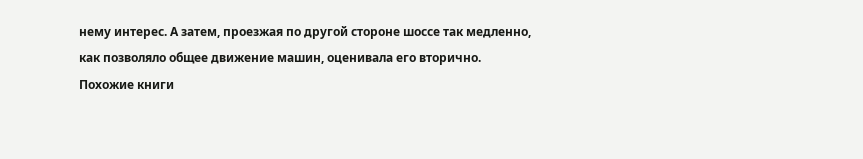нему интерес. А затем, проезжая по другой стороне шоссе так медленно, как позволяло общее движение машин, оценивала его вторично.
Похожие книги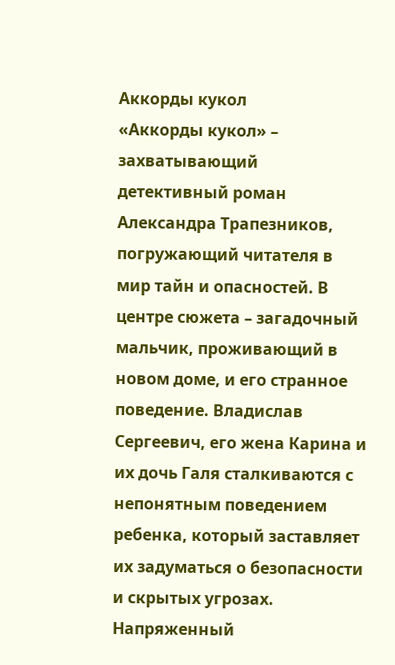Аккорды кукол
«Аккорды кукол» – захватывающий детективный роман Александра Трапезников, погружающий читателя в мир тайн и опасностей. В центре сюжета – загадочный мальчик, проживающий в новом доме, и его странное поведение. Владислав Сергеевич, его жена Карина и их дочь Галя сталкиваются с непонятным поведением ребенка, который заставляет их задуматься о безопасности и скрытых угрозах. Напряженный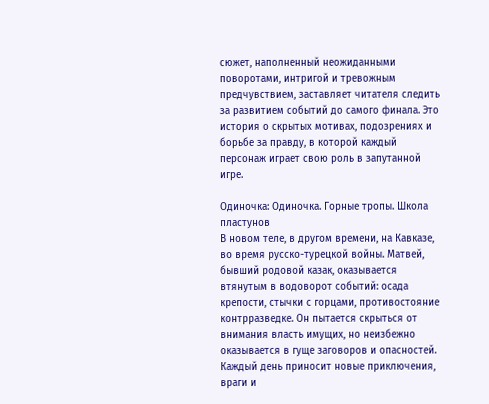сюжет, наполненный неожиданными поворотами, интригой и тревожным предчувствием, заставляет читателя следить за развитием событий до самого финала. Это история о скрытых мотивах, подозрениях и борьбе за правду, в которой каждый персонаж играет свою роль в запутанной игре.

Одиночка: Одиночка. Горные тропы. Школа пластунов
В новом теле, в другом времени, на Кавказе, во время русско-турецкой войны. Матвей, бывший родовой казак, оказывается втянутым в водоворот событий: осада крепости, стычки с горцами, противостояние контрразведке. Он пытается скрыться от внимания власть имущих, но неизбежно оказывается в гуще заговоров и опасностей. Каждый день приносит новые приключения, враги и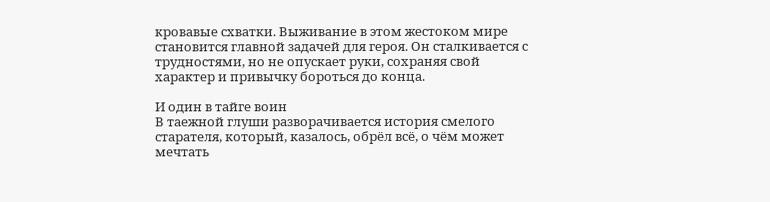кровавые схватки. Выживание в этом жестоком мире становится главной задачей для героя. Он сталкивается с трудностями, но не опускает руки, сохраняя свой характер и привычку бороться до конца.

И один в тайге воин
В таежной глуши разворачивается история смелого старателя, который, казалось, обрёл всё, о чём может мечтать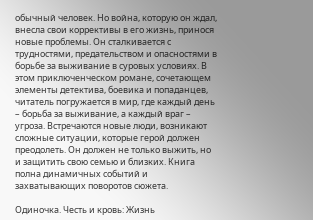обычный человек. Но война, которую он ждал, внесла свои коррективы в его жизнь, принося новые проблемы. Он сталкивается с трудностями, предательством и опасностями в борьбе за выживание в суровых условиях. В этом приключенческом романе, сочетающем элементы детектива, боевика и попаданцев, читатель погружается в мир, где каждый день – борьба за выживание, а каждый враг – угроза. Встречаются новые люди, возникают сложные ситуации, которые герой должен преодолеть. Он должен не только выжить, но и защитить свою семью и близких. Книга полна динамичных событий и захватывающих поворотов сюжета.

Одиночка. Честь и кровь: Жизнь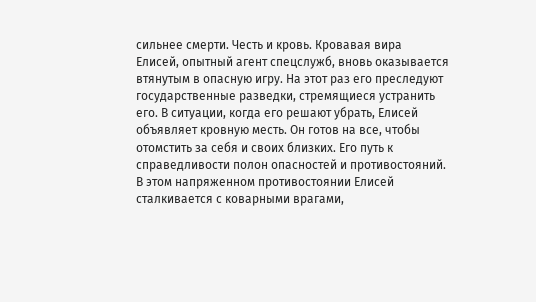сильнее смерти. Честь и кровь. Кровавая вира
Елисей, опытный агент спецслужб, вновь оказывается втянутым в опасную игру. На этот раз его преследуют государственные разведки, стремящиеся устранить его. В ситуации, когда его решают убрать, Елисей объявляет кровную месть. Он готов на все, чтобы отомстить за себя и своих близких. Его путь к справедливости полон опасностей и противостояний. В этом напряженном противостоянии Елисей сталкивается с коварными врагами,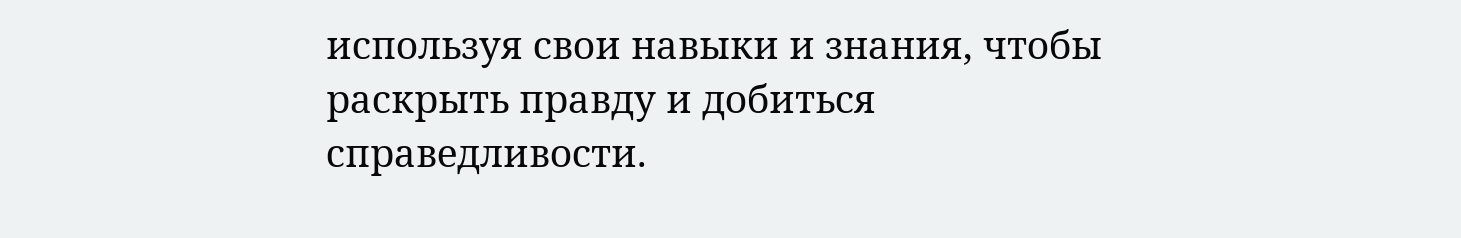используя свои навыки и знания, чтобы раскрыть правду и добиться справедливости.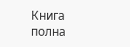Книга полна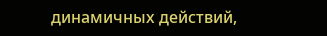динамичных действий,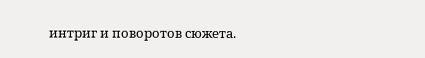интриг и поворотов сюжета.